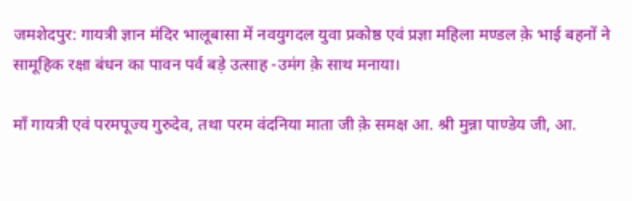जमशेदपुर: गायत्री ज्ञान मंदिर भालूबासा में नवयुगदल युवा प्रकोष्ठ एवं प्रज्ञा महिला मण्डल क़े भाई बहनों ने सामूहिक रक्षा बंधन का पावन पर्व बड़े उत्साह -उमंग क़े साथ मनाया।

माँ गायत्री एवं परमपूज्य गुरुदेव, तथा परम वंदनिया माता जी क़े समक्ष आ. श्री मुन्ना पाण्डेय जी, आ.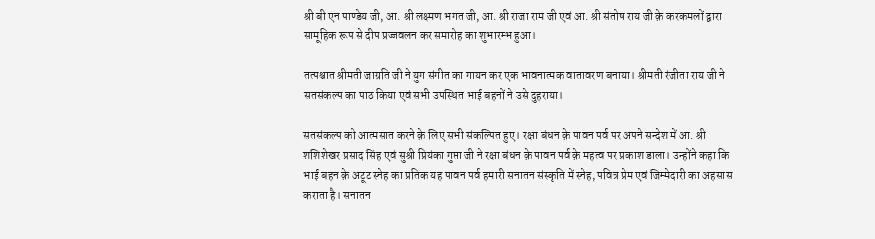श्री बी एन पाण्डेय जी, आ. श्री लक्ष्मण भगत जी, आ. श्री राजा राम जी एवं आ. श्री संतोष राय जी क़े करकमलों द्वारा सामूहिक रूप से दीप प्रज्जवलन कर समारोह का शुभारम्भ हुआ।

तत्पश्चात श्रीमती जाग्रति जी ने युग संगीत का गायन कर एक भावनात्मक वातावरण बनाया। श्रीमती रंजीता राय जी ने सतसंकल्प का पाठ किया एवं सभी उपस्थित भाई बहनों ने उसे दुहराया।

सतसंकल्प को आत्मसात करने क़े लिए सभी संकल्पित हुए। रक्षा बंधन क़े पावन पर्व पर अपने सन्देश में आ. श्री शशिशेखर प्रसाद सिंह एवं सुश्री प्रियंका गुप्ता जी ने रक्षा बंधन क़े पावन पर्व क़े महत्व पर प्रकाश डाला। उन्होंने कहा कि भाई बहन क़े अटूट स्नेह का प्रतिक यह पावन पर्व हमारी सनातन संस्कृति में स्नेह, पवित्र प्रेम एवं जिम्मेदारी का अहसास कराता है। सनातन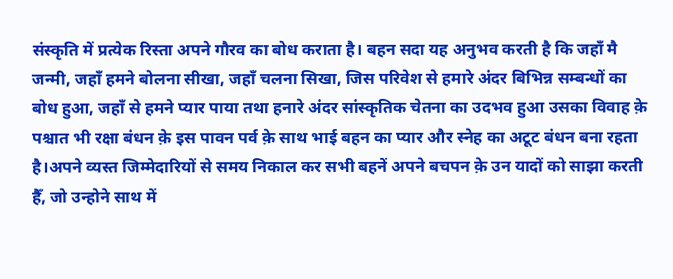संस्कृति में प्रत्येक रिस्ता अपने गौरव का बोध कराता है। बहन सदा यह अनुभव करती है कि जहाँ मै जन्मी, जहाँ हमने बोलना सीखा, जहाँ चलना सिखा, जिस परिवेश से हमारे अंदर बिभिन्न सम्बन्धों का बोध हुआ, जहाँ से हमने प्यार पाया तथा हनारे अंदर सांस्कृतिक चेतना का उदभव हुआ उसका विवाह क़े पश्चात भी रक्षा बंधन क़े इस पावन पर्व क़े साथ भाई बहन का प्यार और स्नेह का अटूट बंधन बना रहता है।अपने व्यस्त जिम्मेदारियों से समय निकाल कर सभी बहनें अपने बचपन क़े उन यादों को साझा करती हैँ, जो उन्होने साथ में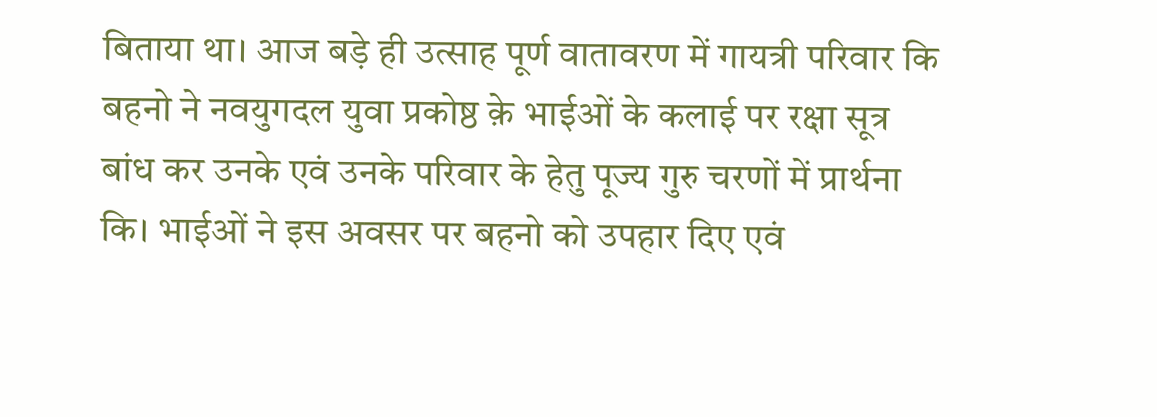बिताया था। आज बड़े ही उत्साह पूर्ण वातावरण में गायत्री परिवार कि बहनो ने नवयुगदल युवा प्रकोष्ठ क़े भाईओं के कलाई पर रक्षा सूत्र बांध कर उनके एवं उनके परिवार के हेतु पूज्य गुरु चरणों में प्रार्थना कि। भाईओं ने इस अवसर पर बहनो को उपहार दिए एवं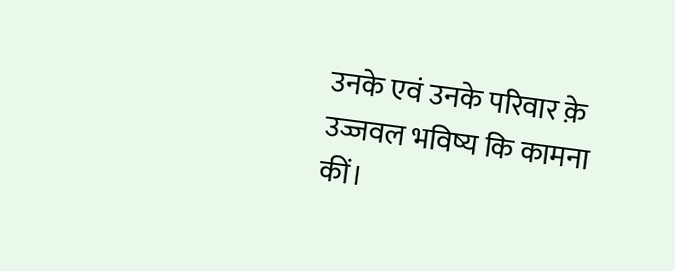उनके एवं उनके परिवार क़े उज्जवल भविष्य कि कामना कीं।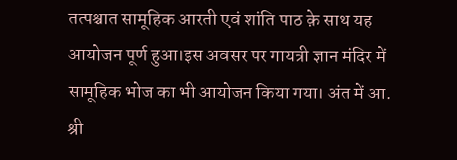तत्पश्चात सामूहिक आरती एवं शांति पाठ क़े साथ यह आयोजन पूर्ण हुआ।इस अवसर पर गायत्री ज्ञान मंदिर में सामूहिक भोज का भी आयोजन किया गया। अंत में आ. श्री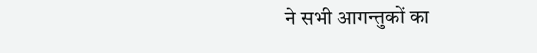ने सभी आगन्तुकों का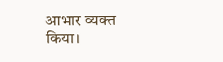आभार व्यक्त किया।